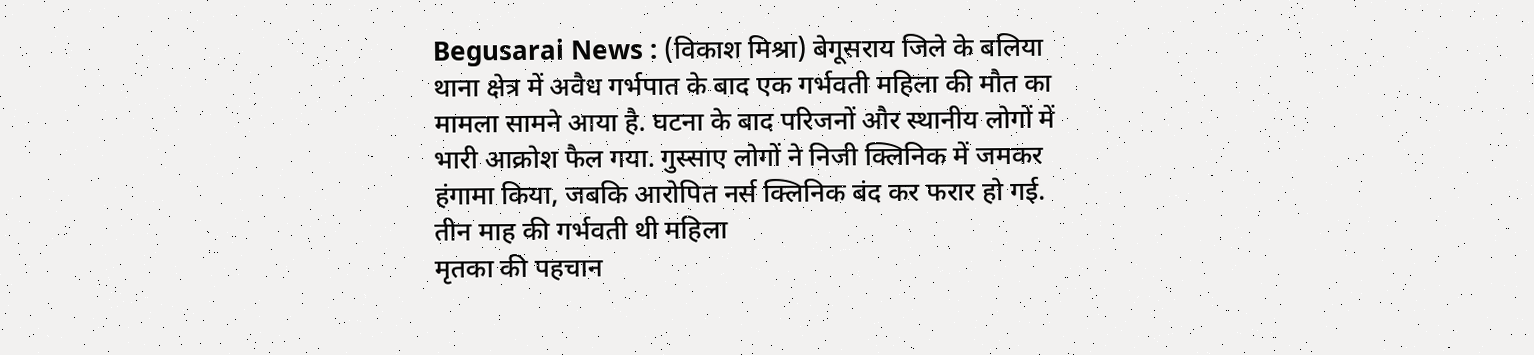Begusarai News : (विकाश मिश्रा) बेगूसराय जिले के बलिया थाना क्षेत्र में अवैध गर्भपात के बाद एक गर्भवती महिला की मौत का मामला सामने आया है. घटना के बाद परिजनों और स्थानीय लोगों में भारी आक्रोश फैल गया. गुस्साए लोगों ने निजी क्लिनिक में जमकर हंगामा किया, जबकि आरोपित नर्स क्लिनिक बंद कर फरार हो गई.
तीन माह की गर्भवती थी महिला
मृतका की पहचान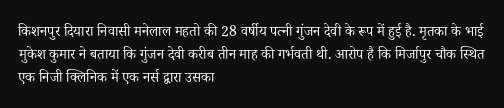किशनपुर दियारा निवासी मनेलाल महतो की 28 वर्षीय पत्नी गुंजन देवी के रूप में हुई है. मृतका के भाई मुकेश कुमार ने बताया कि गुंजन देवी करीब तीन माह की गर्भवती थी. आरोप है कि मिर्जापुर चौक स्थित एक निजी क्लिनिक में एक नर्स द्वारा उसका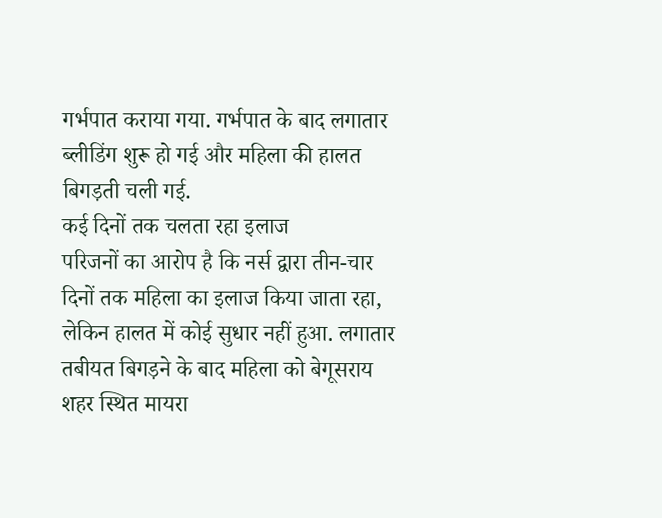गर्भपात कराया गया. गर्भपात के बाद लगातार ब्लीडिंग शुरू हो गई और महिला की हालत बिगड़ती चली गई.
कई दिनों तक चलता रहा इलाज
परिजनों का आरोप है कि नर्स द्वारा तीन-चार दिनों तक महिला का इलाज किया जाता रहा, लेकिन हालत में कोई सुधार नहीं हुआ. लगातार तबीयत बिगड़ने के बाद महिला को बेगूसराय शहर स्थित मायरा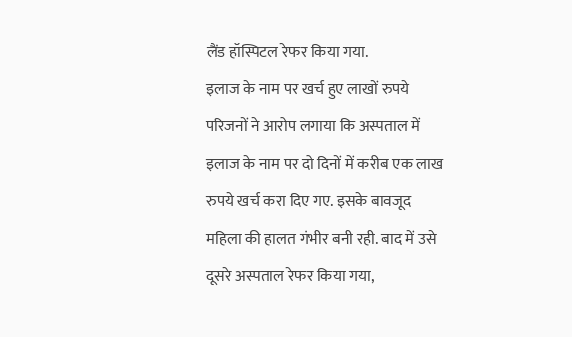लैंड हॉस्पिटल रेफर किया गया.
इलाज के नाम पर खर्च हुए लाखों रुपये
परिजनों ने आरोप लगाया कि अस्पताल में इलाज के नाम पर दो दिनों में करीब एक लाख रुपये खर्च करा दिए गए. इसके बावजूद महिला की हालत गंभीर बनी रही. बाद में उसे दूसरे अस्पताल रेफर किया गया,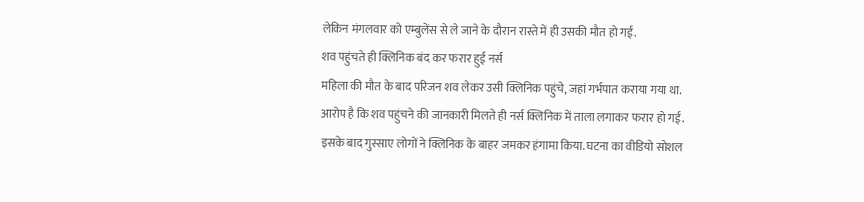लेकिन मंगलवार को एम्बुलेंस से ले जाने के दौरान रास्ते में ही उसकी मौत हो गई.
शव पहुंचते ही क्लिनिक बंद कर फरार हुई नर्स
महिला की मौत के बाद परिजन शव लेकर उसी क्लिनिक पहुंचे, जहां गर्भपात कराया गया था. आरोप है कि शव पहुंचने की जानकारी मिलते ही नर्स क्लिनिक में ताला लगाकर फरार हो गई. इसके बाद गुस्साए लोगों ने क्लिनिक के बाहर जमकर हंगामा किया. घटना का वीडियो सोशल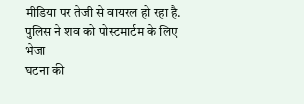मीडिया पर तेजी से वायरल हो रहा है.
पुलिस ने शव को पोस्टमार्टम के लिए भेजा
घटना की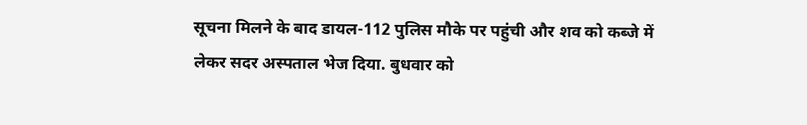सूचना मिलने के बाद डायल-112 पुलिस मौके पर पहुंची और शव को कब्जे में लेकर सदर अस्पताल भेज दिया. बुधवार को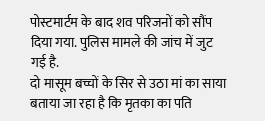पोस्टमार्टम के बाद शव परिजनों को सौंप दिया गया. पुलिस मामले की जांच में जुट गई है.
दो मासूम बच्चों के सिर से उठा मां का साया
बताया जा रहा है कि मृतका का पति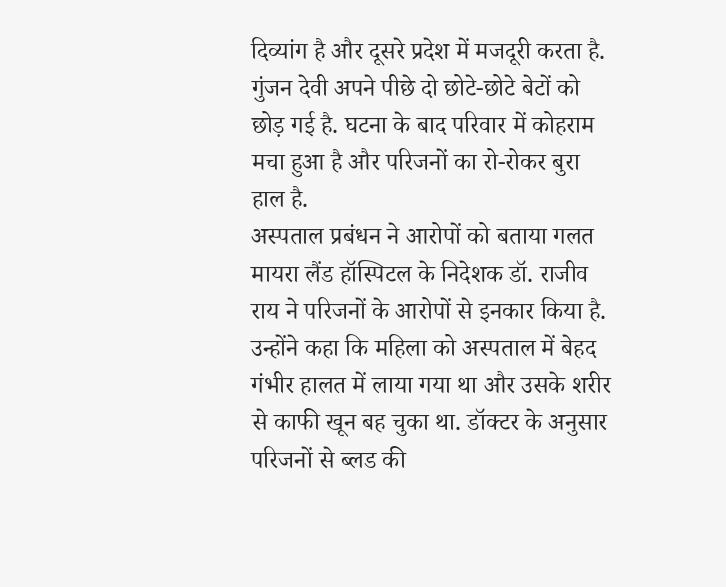दिव्यांग है और दूसरे प्रदेश में मजदूरी करता है. गुंजन देवी अपने पीछे दो छोटे-छोटे बेटों को छोड़ गई है. घटना के बाद परिवार में कोहराम मचा हुआ है और परिजनों का रो-रोकर बुरा हाल है.
अस्पताल प्रबंधन ने आरोपों को बताया गलत
मायरा लैंड हॉस्पिटल के निदेशक डॉ. राजीव राय ने परिजनों के आरोपों से इनकार किया है. उन्होंने कहा कि महिला को अस्पताल में बेहद गंभीर हालत में लाया गया था और उसके शरीर से काफी खून बह चुका था. डॉक्टर के अनुसार परिजनों से ब्लड की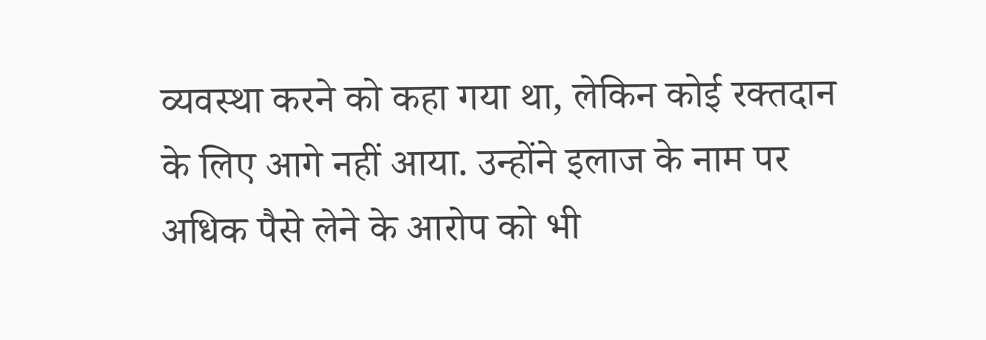व्यवस्था करने को कहा गया था, लेकिन कोई रक्तदान के लिए आगे नहीं आया. उन्होंने इलाज के नाम पर अधिक पैसे लेने के आरोप को भी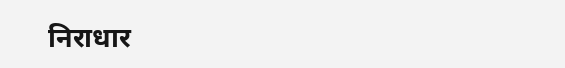निराधार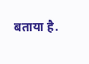बताया है.